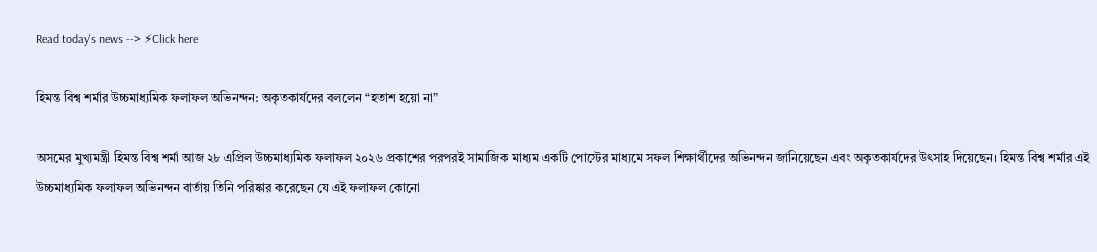Read today's news --> ⚡Click here

হিমন্ত বিশ্ব শর্মার উচ্চমাধ্যমিক ফলাফল অভিনন্দন: অকৃতকার্যদের বললেন “হতাশ হয়ো না”

অসমের মুখ্যমন্ত্রী হিমন্ত বিশ্ব শর্মা আজ ২৮ এপ্রিল উচ্চমাধ্যমিক ফলাফল ২০২৬ প্রকাশের পরপরই সামাজিক মাধ্যম একটি পোস্টের মাধ্যমে সফল শিক্ষার্থীদের অভিনন্দন জানিয়েছেন এবং অকৃতকার্যদের উৎসাহ দিয়েছেন। হিমন্ত বিশ্ব শর্মার এই উচ্চমাধ্যমিক ফলাফল অভিনন্দন বার্তায় তিনি পরিষ্কার করেছেন যে এই ফলাফল কোনো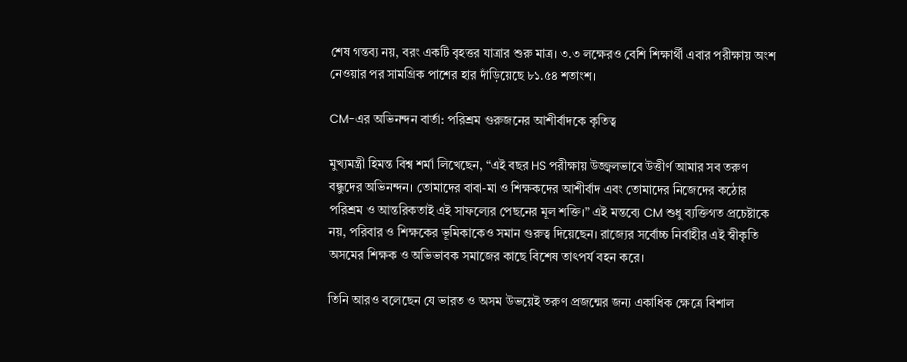শেষ গন্তব্য নয়, বরং একটি বৃহত্তর যাত্রার শুরু মাত্র। ৩.৩ লক্ষেরও বেশি শিক্ষার্থী এবার পরীক্ষায় অংশ নেওয়ার পর সামগ্রিক পাশের হার দাঁড়িয়েছে ৮১.৫৪ শতাংশ।

CM-এর অভিনন্দন বার্তা: পরিশ্রম গুরুজনের আশীর্বাদকে কৃতিত্ব

মুখ্যমন্ত্রী হিমন্ত বিশ্ব শর্মা লিখেছেন, “এই বছর HS পরীক্ষায় উজ্জ্বলভাবে উত্তীর্ণ আমার সব তরুণ বন্ধুদের অভিনন্দন। তোমাদের বাবা-মা ও শিক্ষকদের আশীর্বাদ এবং তোমাদের নিজেদের কঠোর পরিশ্রম ও আন্তরিকতাই এই সাফল্যের পেছনের মূল শক্তি।” এই মন্তব্যে CM শুধু ব্যক্তিগত প্রচেষ্টাকে নয়, পরিবার ও শিক্ষকের ভূমিকাকেও সমান গুরুত্ব দিয়েছেন। রাজ্যের সর্বোচ্চ নির্বাহীর এই স্বীকৃতি অসমের শিক্ষক ও অভিভাবক সমাজের কাছে বিশেষ তাৎপর্য বহন করে।

তিনি আরও বলেছেন যে ভারত ও অসম উভয়েই তরুণ প্রজন্মের জন্য একাধিক ক্ষেত্রে বিশাল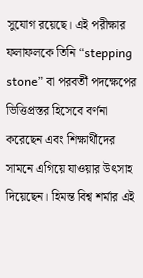সুযোগ রয়েছে। এই পরীক্ষার ফলাফলকে তিনি “stepping stone” বা পরবর্তী পদক্ষেপের ভিত্তিপ্রস্তর হিসেবে বর্ণনা করেছেন এবং শিক্ষার্থীদের সামনে এগিয়ে যাওয়ার উৎসাহ দিয়েছেন। হিমন্ত বিশ্ব শর্মার এই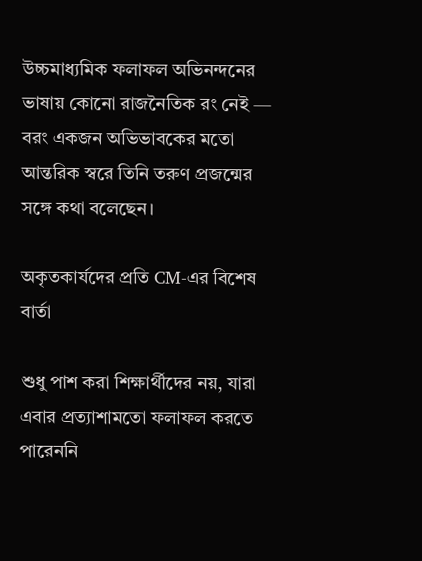উচ্চমাধ্যমিক ফলাফল অভিনন্দনের ভাষায় কোনো রাজনৈতিক রং নেই — বরং একজন অভিভাবকের মতো আন্তরিক স্বরে তিনি তরুণ প্রজন্মের সঙ্গে কথা বলেছেন।

অকৃতকার্যদের প্রতি CM-এর বিশেষ বার্তা

শুধু পাশ করা শিক্ষার্থীদের নয়, যারা এবার প্রত্যাশামতো ফলাফল করতে পারেননি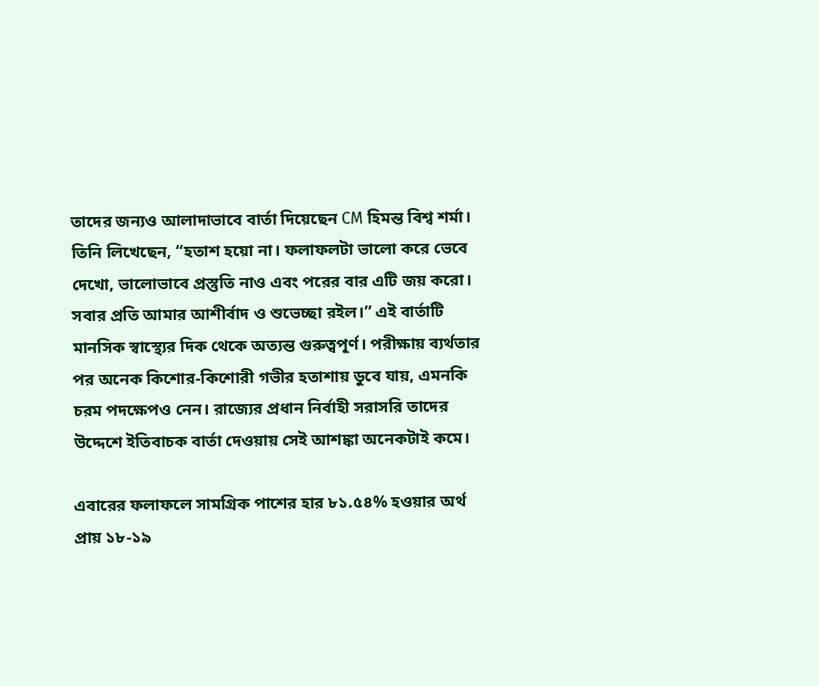তাদের জন্যও আলাদাভাবে বার্তা দিয়েছেন CM হিমন্ত বিশ্ব শর্মা। তিনি লিখেছেন, “হতাশ হয়ো না। ফলাফলটা ভালো করে ভেবে দেখো, ভালোভাবে প্রস্তুতি নাও এবং পরের বার এটি জয় করো। সবার প্রতি আমার আশীর্বাদ ও শুভেচ্ছা রইল।” এই বার্তাটি মানসিক স্বাস্থ্যের দিক থেকে অত্যন্ত গুরুত্বপূর্ণ। পরীক্ষায় ব্যর্থতার পর অনেক কিশোর-কিশোরী গভীর হতাশায় ডুবে যায়, এমনকি চরম পদক্ষেপও নেন। রাজ্যের প্রধান নির্বাহী সরাসরি তাদের উদ্দেশে ইতিবাচক বার্তা দেওয়ায় সেই আশঙ্কা অনেকটাই কমে।

এবারের ফলাফলে সামগ্রিক পাশের হার ৮১.৫৪% হওয়ার অর্থ প্রায় ১৮-১৯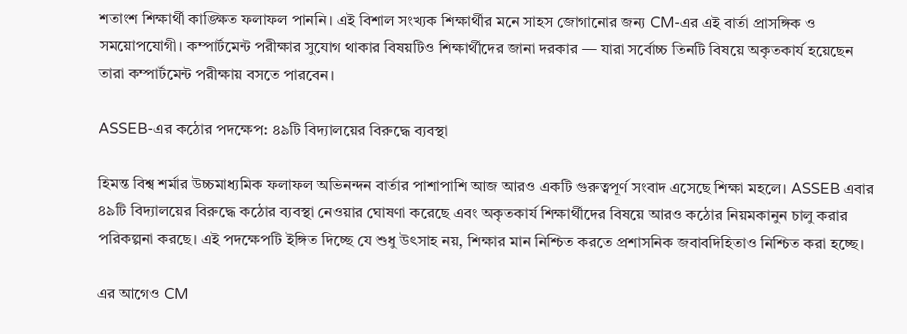শতাংশ শিক্ষার্থী কাঙ্ক্ষিত ফলাফল পাননি। এই বিশাল সংখ্যক শিক্ষার্থীর মনে সাহস জোগানোর জন্য CM-এর এই বার্তা প্রাসঙ্গিক ও সময়োপযোগী। কম্পার্টমেন্ট পরীক্ষার সুযোগ থাকার বিষয়টিও শিক্ষার্থীদের জানা দরকার — যারা সর্বোচ্চ তিনটি বিষয়ে অকৃতকার্য হয়েছেন তারা কম্পার্টমেন্ট পরীক্ষায় বসতে পারবেন।

ASSEB-এর কঠোর পদক্ষেপ: ৪৯টি বিদ্যালয়ের বিরুদ্ধে ব্যবস্থা

হিমন্ত বিশ্ব শর্মার উচ্চমাধ্যমিক ফলাফল অভিনন্দন বার্তার পাশাপাশি আজ আরও একটি গুরুত্বপূর্ণ সংবাদ এসেছে শিক্ষা মহলে। ASSEB এবার ৪৯টি বিদ্যালয়ের বিরুদ্ধে কঠোর ব্যবস্থা নেওয়ার ঘোষণা করেছে এবং অকৃতকার্য শিক্ষার্থীদের বিষয়ে আরও কঠোর নিয়মকানুন চালু করার পরিকল্পনা করছে। এই পদক্ষেপটি ইঙ্গিত দিচ্ছে যে শুধু উৎসাহ নয়, শিক্ষার মান নিশ্চিত করতে প্রশাসনিক জবাবদিহিতাও নিশ্চিত করা হচ্ছে।

এর আগেও CM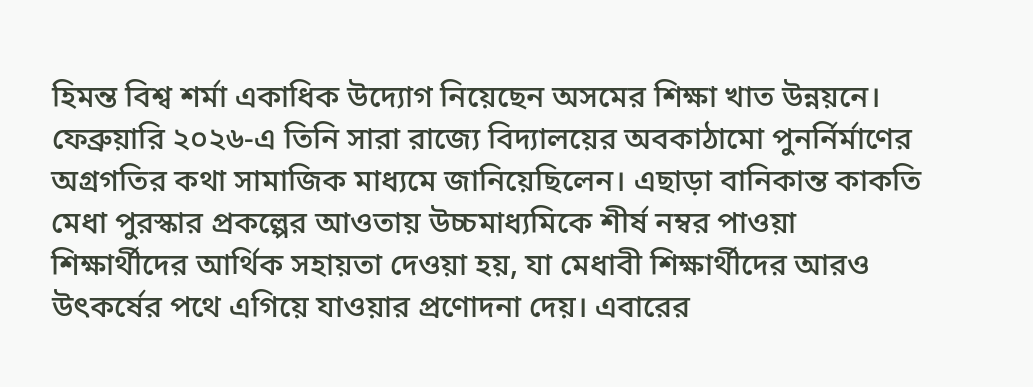হিমন্ত বিশ্ব শর্মা একাধিক উদ্যোগ নিয়েছেন অসমের শিক্ষা খাত উন্নয়নে। ফেব্রুয়ারি ২০২৬-এ তিনি সারা রাজ্যে বিদ্যালয়ের অবকাঠামো পুনর্নির্মাণের অগ্রগতির কথা সামাজিক মাধ্যমে জানিয়েছিলেন। এছাড়া বানিকান্ত কাকতি মেধা পুরস্কার প্রকল্পের আওতায় উচ্চমাধ্যমিকে শীর্ষ নম্বর পাওয়া শিক্ষার্থীদের আর্থিক সহায়তা দেওয়া হয়, যা মেধাবী শিক্ষার্থীদের আরও উৎকর্ষের পথে এগিয়ে যাওয়ার প্রণোদনা দেয়। এবারের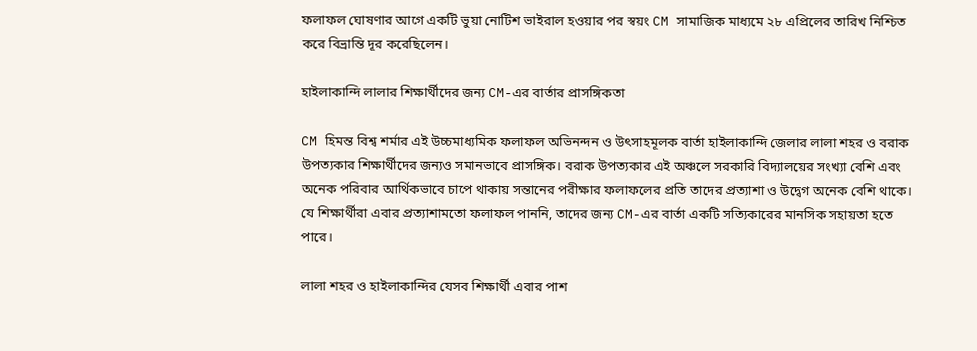ফলাফল ঘোষণার আগে একটি ভুয়া নোটিশ ভাইরাল হওয়ার পর স্বয়ং CM সামাজিক মাধ্যমে ২৮ এপ্রিলের তারিখ নিশ্চিত করে বিভ্রান্তি দূর করেছিলেন।

হাইলাকান্দি লালার শিক্ষার্থীদের জন্য CM-এর বার্তার প্রাসঙ্গিকতা

CM হিমন্ত বিশ্ব শর্মার এই উচ্চমাধ্যমিক ফলাফল অভিনন্দন ও উৎসাহমূলক বার্তা হাইলাকান্দি জেলার লালা শহর ও বরাক উপত্যকার শিক্ষার্থীদের জন্যও সমানভাবে প্রাসঙ্গিক। বরাক উপত্যকার এই অঞ্চলে সরকারি বিদ্যালয়ের সংখ্যা বেশি এবং অনেক পরিবার আর্থিকভাবে চাপে থাকায় সন্তানের পরীক্ষার ফলাফলের প্রতি তাদের প্রত্যাশা ও উদ্বেগ অনেক বেশি থাকে। যে শিক্ষার্থীরা এবার প্রত্যাশামতো ফলাফল পাননি, তাদের জন্য CM-এর বার্তা একটি সত্যিকারের মানসিক সহায়তা হতে পারে।

লালা শহর ও হাইলাকান্দির যেসব শিক্ষার্থী এবার পাশ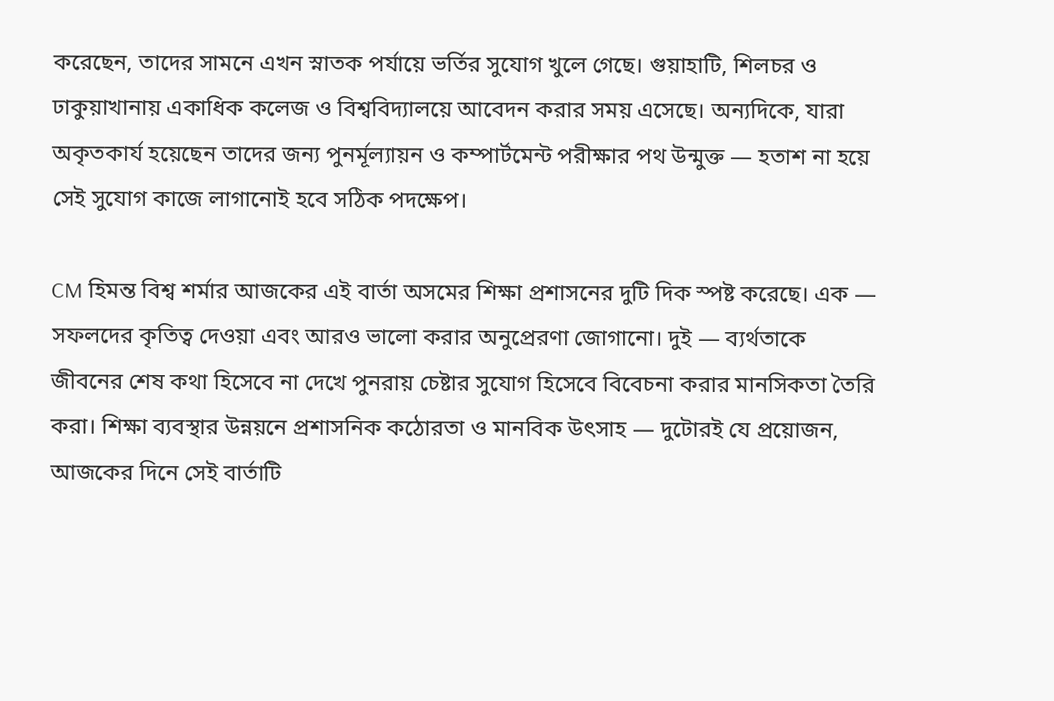করেছেন, তাদের সামনে এখন স্নাতক পর্যায়ে ভর্তির সুযোগ খুলে গেছে। গুয়াহাটি, শিলচর ও ঢাকুয়াখানায় একাধিক কলেজ ও বিশ্ববিদ্যালয়ে আবেদন করার সময় এসেছে। অন্যদিকে, যারা অকৃতকার্য হয়েছেন তাদের জন্য পুনর্মূল্যায়ন ও কম্পার্টমেন্ট পরীক্ষার পথ উন্মুক্ত — হতাশ না হয়ে সেই সুযোগ কাজে লাগানোই হবে সঠিক পদক্ষেপ।

CM হিমন্ত বিশ্ব শর্মার আজকের এই বার্তা অসমের শিক্ষা প্রশাসনের দুটি দিক স্পষ্ট করেছে। এক — সফলদের কৃতিত্ব দেওয়া এবং আরও ভালো করার অনুপ্রেরণা জোগানো। দুই — ব্যর্থতাকে জীবনের শেষ কথা হিসেবে না দেখে পুনরায় চেষ্টার সুযোগ হিসেবে বিবেচনা করার মানসিকতা তৈরি করা। শিক্ষা ব্যবস্থার উন্নয়নে প্রশাসনিক কঠোরতা ও মানবিক উৎসাহ — দুটোরই যে প্রয়োজন, আজকের দিনে সেই বার্তাটি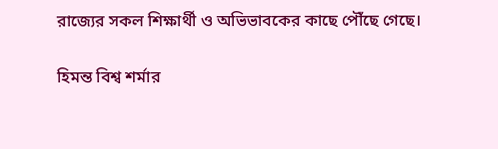রাজ্যের সকল শিক্ষার্থী ও অভিভাবকের কাছে পৌঁছে গেছে।

হিমন্ত বিশ্ব শর্মার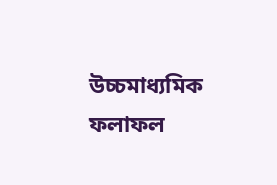উচ্চমাধ্যমিক ফলাফল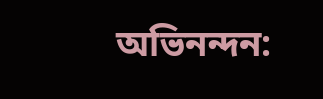অভিনন্দন: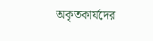অকৃতকার্যদের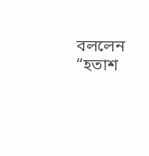বললেন “হতাশ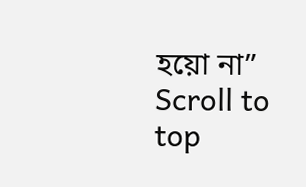হয়ো না”
Scroll to top